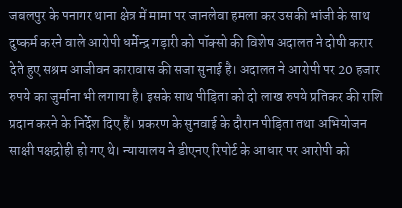जबलपुर के पनागर थाना क्षेत्र में मामा पर जानलेवा हमला कर उसकी भांजी के साथ दुष्कर्म करने वाले आरोपी धर्मेन्द्र गड़ारी को पॉक्सो की विशेष अदालत ने दोषी करार देते हुए सश्रम आजीवन कारावास की सजा सुनाई है। अदालत ने आरोपी पर 20 हजार रुपये का जुर्माना भी लगाया है। इसके साथ पीड़िता को दो लाख रुपये प्रतिकर की राशि प्रदान करने के निर्देश दिए हैं। प्रकरण के सुनवाई के दौरान पीड़िता तथा अभियोजन साक्षी पक्षद्रोही हो गए थे। न्यायालय ने डीएनए रिपोर्ट के आधार पर आरोपी को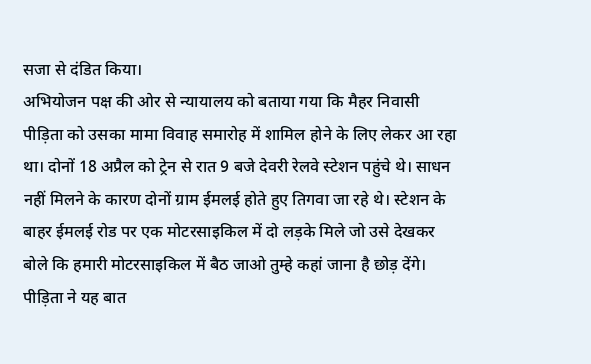सजा से दंडित किया।
अभियोजन पक्ष की ओर से न्यायालय को बताया गया कि मैहर निवासी पीड़िता को उसका मामा विवाह समारोह में शामिल होने के लिए लेकर आ रहा था। दोनों 18 अप्रैल को ट्रेन से रात 9 बजे देवरी रेलवे स्टेशन पहुंचे थे। साधन नहीं मिलने के कारण दोनों ग्राम ईमलई होते हुए तिगवा जा रहे थे। स्टेशन के बाहर ईमलई रोड पर एक मोटरसाइकिल में दो लड़के मिले जो उसे देखकर बोले कि हमारी मोटरसाइकिल में बैठ जाओ तुम्हे कहां जाना है छोड़ देंगे। पीड़िता ने यह बात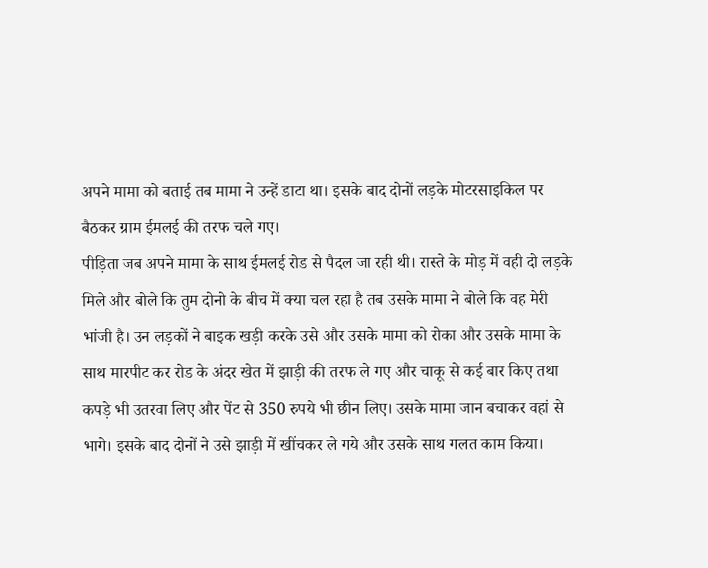अपने मामा को बताई तब मामा ने उन्हें डाटा था। इसके बाद दोनों लड़के मोटरसाइकिल पर बैठकर ग्राम ईमलई की तरफ चले गए।
पीड़िता जब अपने मामा के साथ ईमलई रोड से पैदल जा रही थी। रास्ते के मोड़ में वही दो लड़के मिले और बोले कि तुम दोनो के बीच में क्या चल रहा है तब उसके मामा ने बोले कि वह मेरी भांजी है। उन लड़कों ने बाइक खड़ी करके उसे और उसके मामा को रोका और उसके मामा के साथ मारपीट कर रोड के अंदर खेत में झाड़ी की तरफ ले गए और चाकू से कई बार किए तथा कपड़े भी उतरवा लिए और पेंट से 350 रुपये भी छीन लिए। उसके मामा जान बचाकर वहां से भागे। इसके बाद दोनों ने उसे झाड़ी में खींचकर ले गये और उसके साथ गलत काम किया।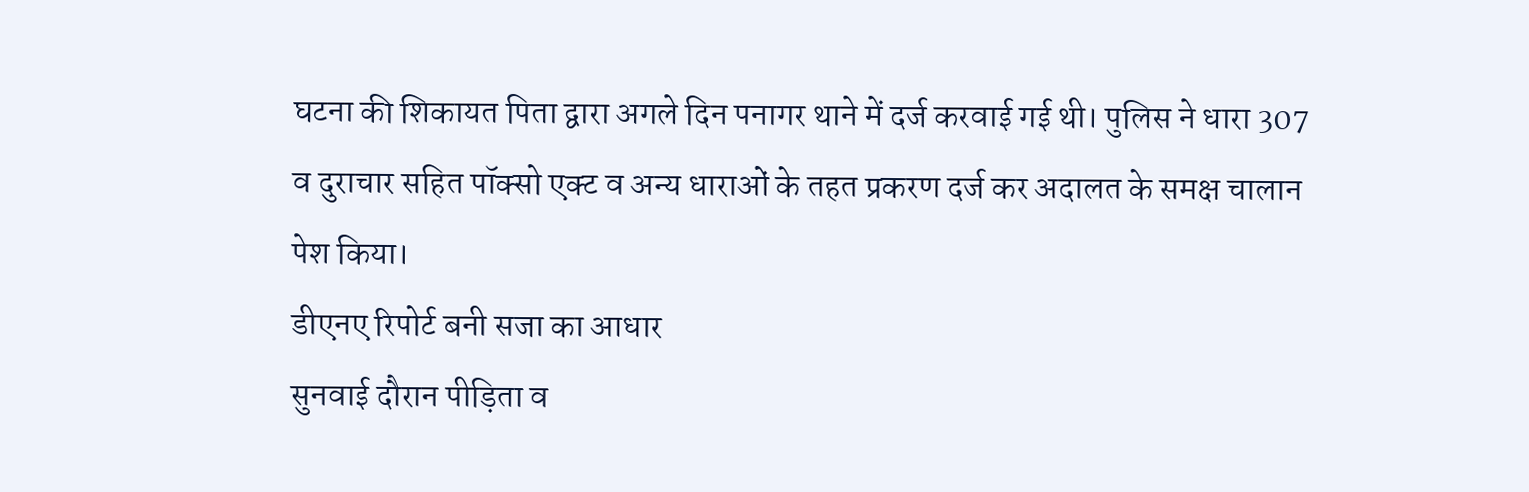घटना की शिकायत पिता द्वारा अगले दिन पनागर थाने में दर्ज करवाई गई थी। पुलिस ने धारा 307 व दुराचार सहित पॉक्सो एक्ट व अन्य धाराओं के तहत प्रकरण दर्ज कर अदालत के समक्ष चालान पेश किया।
डीएनए रिपोर्ट बनी सजा का आधार
सुनवाई दौरान पीड़िता व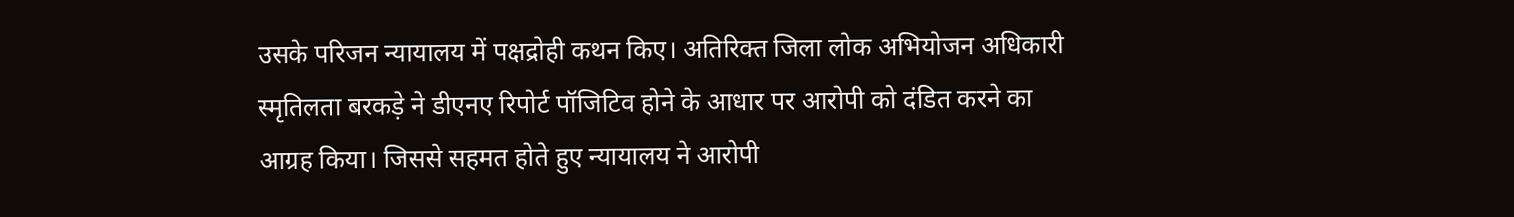उसके परिजन न्यायालय में पक्षद्रोही कथन किए। अतिरिक्त जिला लोक अभियोजन अधिकारी स्मृतिलता बरकड़े ने डीएनए रिपोर्ट पॉजिटिव होने के आधार पर आरोपी को दंडित करने का आग्रह किया। जिससे सहमत होते हुए न्यायालय ने आरोपी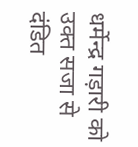धर्मेन्द्र गड़ारी को उक्त सजा से दंडित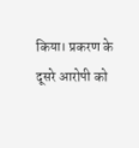किया। प्रकरण के दूसरे आरोपी को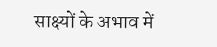साक्ष्यों के अभाव में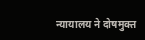न्यायालय ने दोषमुक्त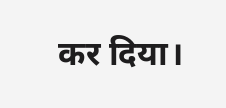कर दिया।